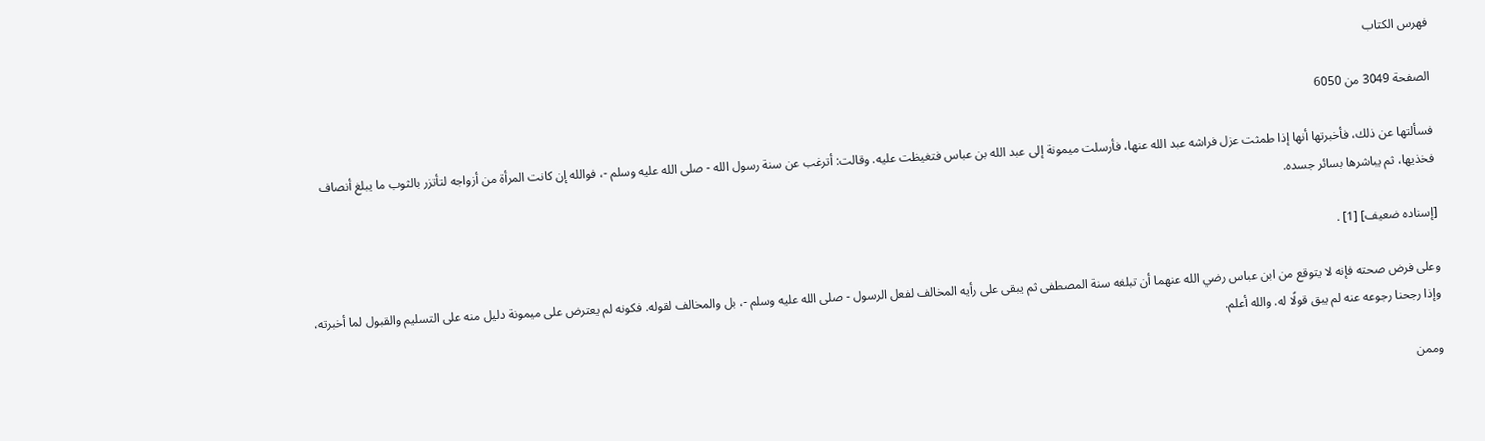فهرس الكتاب

الصفحة 3049 من 6050

فسألتها عن ذلك، فأخبرتها أنها إذا طمثت عزل فراشه عبد الله عنها، فأرسلت ميمونة إلى عبد الله بن عباس فتغيظت عليه. وقالت: أترغب عن سنة رسول الله - صلى الله عليه وسلم -، فوالله إن كانت المرأة من أزواجه لتأتزر بالثوب ما يبلغ أنصاف فخذيها، ثم يباشرها بسائر جسده.

[إسناده ضعيف] [1] .

وعلى فرض صحته فإنه لا يتوقع من ابن عباس رضي الله عنهما أن تبلغه سنة المصطفى ثم يبقى على رأيه المخالف لفعل الرسول - صلى الله عليه وسلم -، بل والمخالف لقوله. فكونه لم يعترض على ميمونة دليل منه على التسليم والقبول لما أخبرته، وإذا رجحنا رجوعه عنه لم يبق قولًا له. والله أعلم.

وممن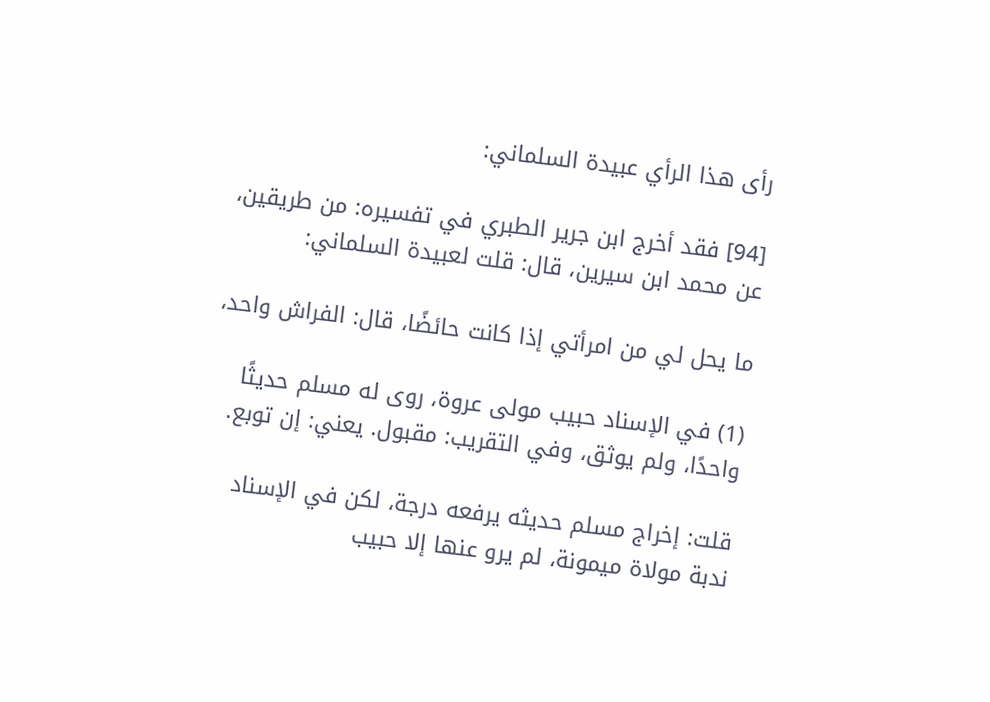رأى هذا الرأي عبيدة السلماني:

[94] فقد أخرج ابن جرير الطبري في تفسيره: من طريقين، عن محمد ابن سيرين، قال: قلت لعبيدة السلماني:

ما يحل لي من امرأتي إذا كانت حائضًا، قال: الفراش واحد،

(1) في الإسناد حبيب مولى عروة، روى له مسلم حديثًا واحدًا، ولم يوثق، وفي التقريب: مقبول. يعني: إن توبع.

قلت: إخراج مسلم حديثه يرفعه درجة، لكن في الإسناد ندبة مولاة ميمونة، لم يرو عنها إلا حبيب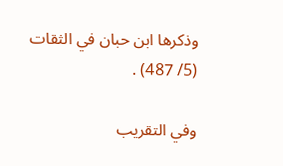وذكرها ابن حبان في الثقات (5/ 487) .

وفي التقريب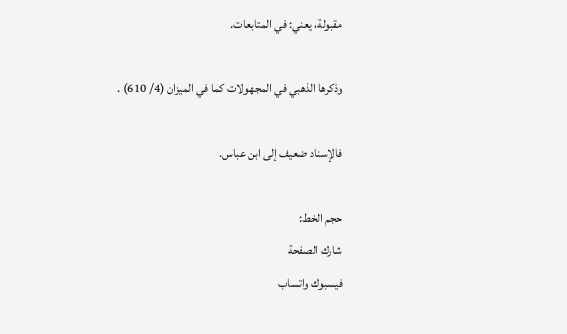مقبولة، يعني: في المتابعات.

وذكرها الذهبي في المجهولات كما في الميزان (4/ 610) .

فالإسناد ضعيف إلى ابن عباس.

حجم الخط:
شارك الصفحة
فيسبوك واتساب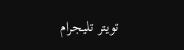تويتر تليجرام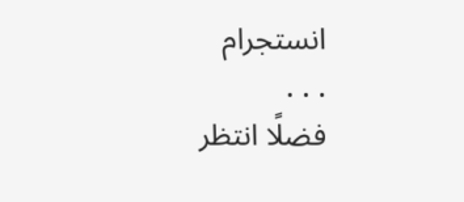انستجرام
. . .
فضلًا انتظر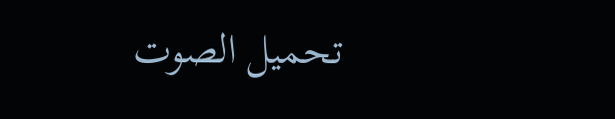تحميل الصوت